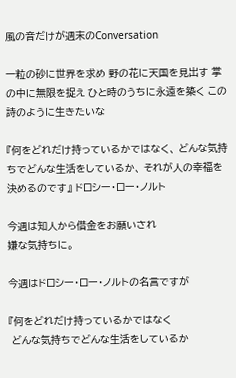風の音だけが週末のConversation

一粒の砂に世界を求め 野の花に天国を見出す 掌の中に無限を捉え ひと時のうちに永遠を築く この詩のように生きたいな

『何をどれだけ持っているかではなく、 どんな気持ちでどんな生活をしているか、 それが人の幸福を決めるのです』 ドロシー・ロー・ノルト

今週は知人から借金をお願いされ
嫌な気持ちに。

今週はドロシー・ロー・ノルトの名言ですが

『何をどれだけ持っているかではなく
 どんな気持ちでどんな生活をしているか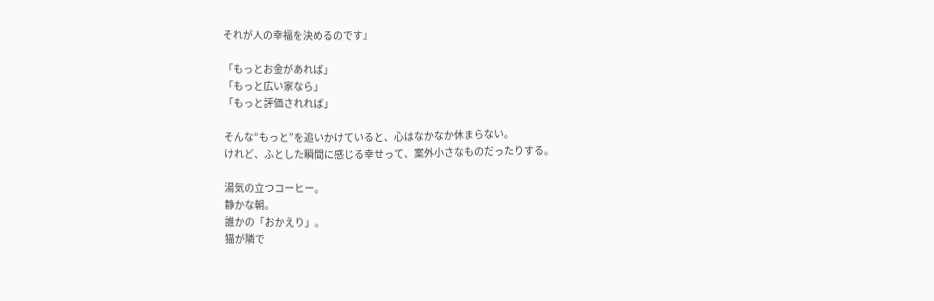それが人の幸福を決めるのです』

「もっとお金があれば」
「もっと広い家なら」
「もっと評価されれば」

そんな“もっと”を追いかけていると、心はなかなか休まらない。
けれど、ふとした瞬間に感じる幸せって、案外小さなものだったりする。

湯気の立つコーヒー。
静かな朝。
誰かの「おかえり」。
猫が隣で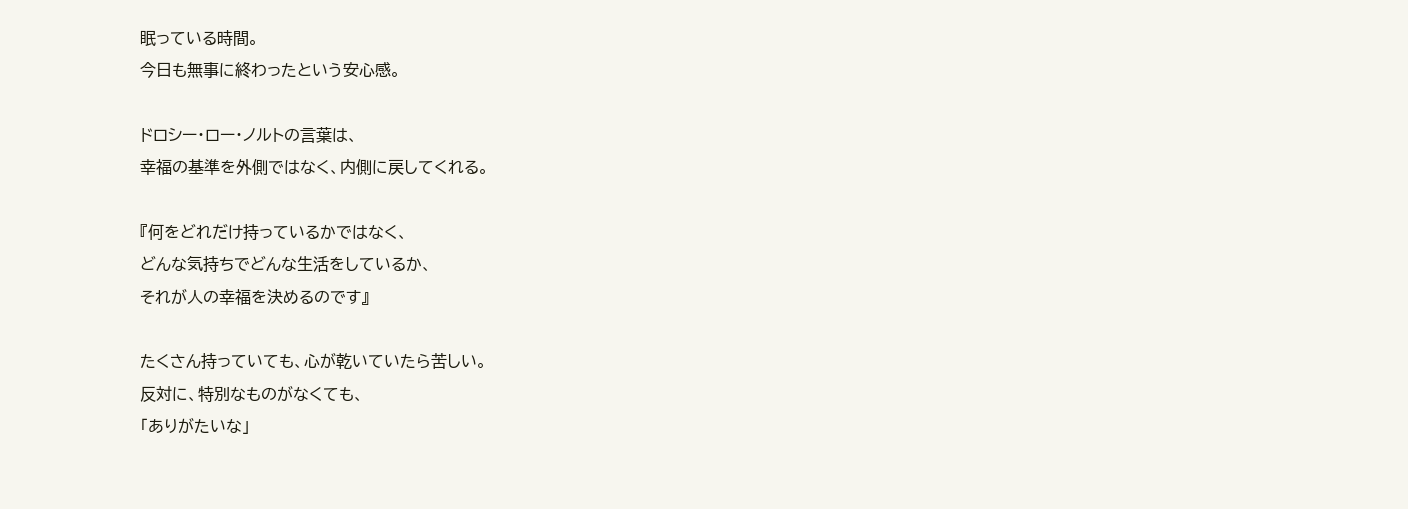眠っている時間。
今日も無事に終わったという安心感。

ドロシー・ロー・ノルトの言葉は、
幸福の基準を外側ではなく、内側に戻してくれる。

『何をどれだけ持っているかではなく、
どんな気持ちでどんな生活をしているか、
それが人の幸福を決めるのです』

たくさん持っていても、心が乾いていたら苦しい。
反対に、特別なものがなくても、
「ありがたいな」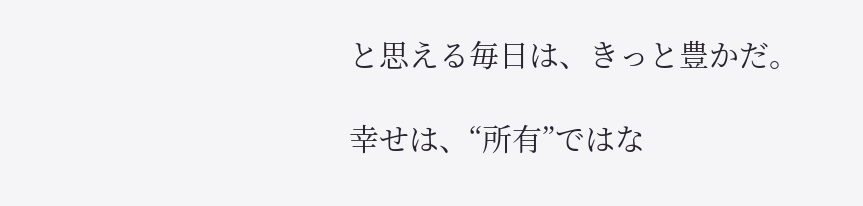と思える毎日は、きっと豊かだ。

幸せは、“所有”ではな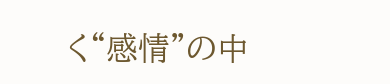く“感情”の中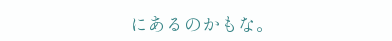にあるのかもな。